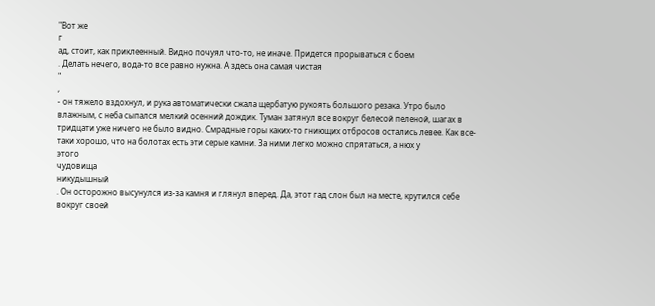"Вот же
г
ад, стоит, как приклеенный. Видно почуял что-то, не иначе. Придется прорываться с боем
. Делать нечего, вода-то все равно нужна. А здесь она самая чистая
"
,
- он тяжело вздохнул, и рука автоматически сжала щербатую рукоять большого резака. Утро было влажным, с неба сыпался мелкий осенний дождик. Туман затянул все вокруг белесой пеленой, шагах в тридцати уже ничего не было видно. Смрадные горы каких-то гниющих отбросов остались левее. Как все-таки хорошо, что на болотах есть эти серые камни. За ними легко можно спрятаться, а нюх у
этого
чудовища
никудышный
. Он осторожно высунулся из-за камня и глянул вперед. Да, этот гад слон был на месте, крутился себе вокруг своей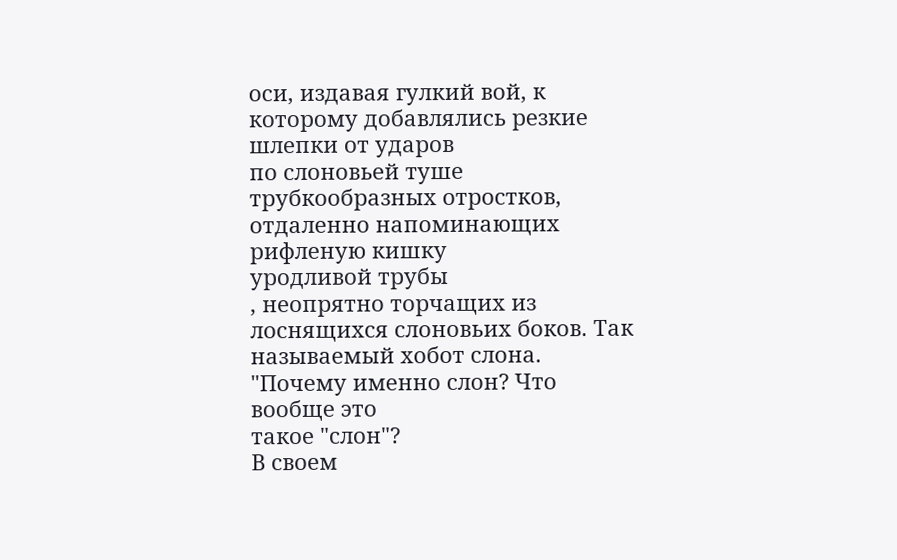оси, издавая гулкий вой, к которому добавлялись резкие шлепки от ударов
по слоновьей туше
трубкообразных отростков, отдаленно напоминающих рифленую кишку
уродливой трубы
, неопрятно торчащих из лоснящихся слоновьих боков. Так называемый хобот слона.
"Почему именно слон? Что
вообще это
такое "слон"?
В своем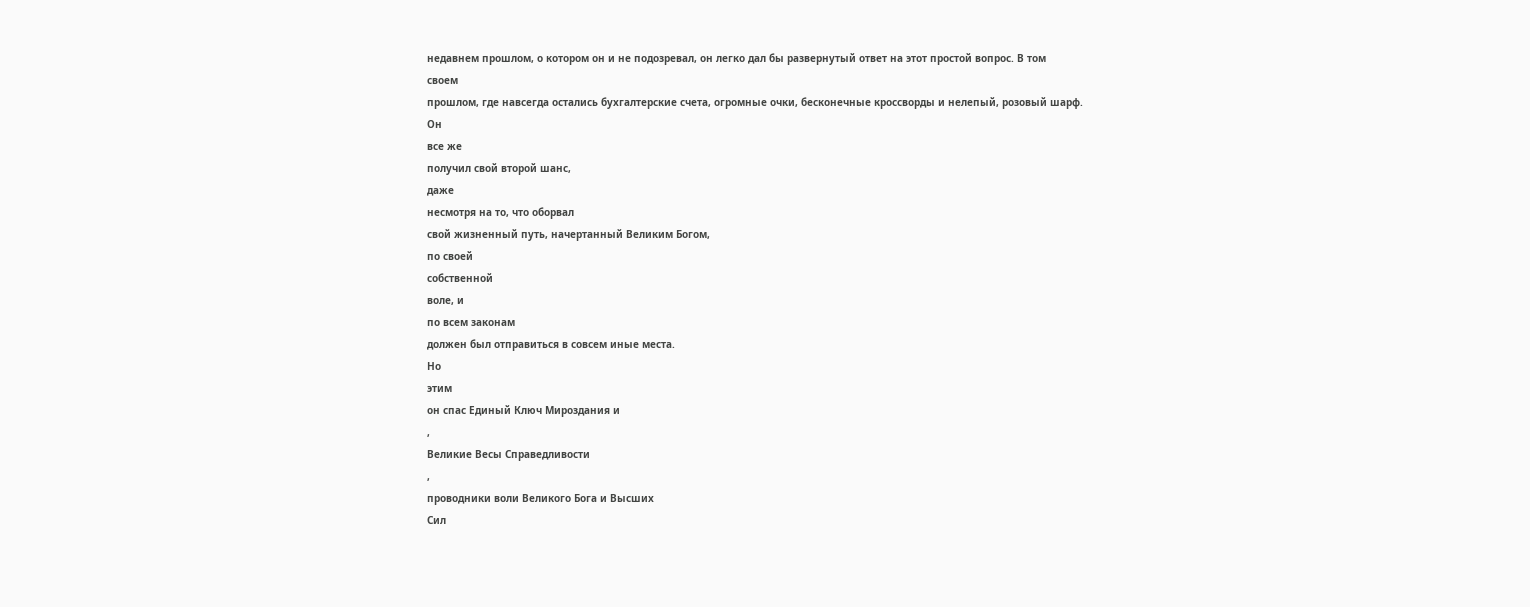недавнем прошлом, о котором он и не подозревал, он легко дал бы развернутый ответ на этот простой вопрос. В том
своем
прошлом, где навсегда остались бухгалтерские счета, огромные очки, бесконечные кроссворды и нелепый, розовый шарф.
Он
все же
получил свой второй шанс,
даже
несмотря на то, что оборвал
свой жизненный путь, начертанный Великим Богом,
по своей
собственной
воле, и
по всем законам
должен был отправиться в совсем иные места.
Но
этим
он спас Единый Ключ Мироздания и
,
Великие Весы Справедливости
,
проводники воли Великого Бога и Высших
Сил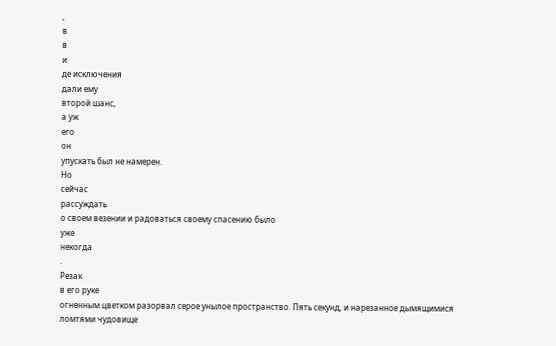,
в
в
и
де исключения
дали ему
второй шанс,
а уж
его
он
упускать был не намерен.
Но
сейчас
рассуждать
о своем везении и радоваться своему спасению было
уже
некогда
.
Резак
в его руке
огненным цветком разорвал серое унылое пространство. Пять секунд, и нарезанное дымящимися ломтями чудовище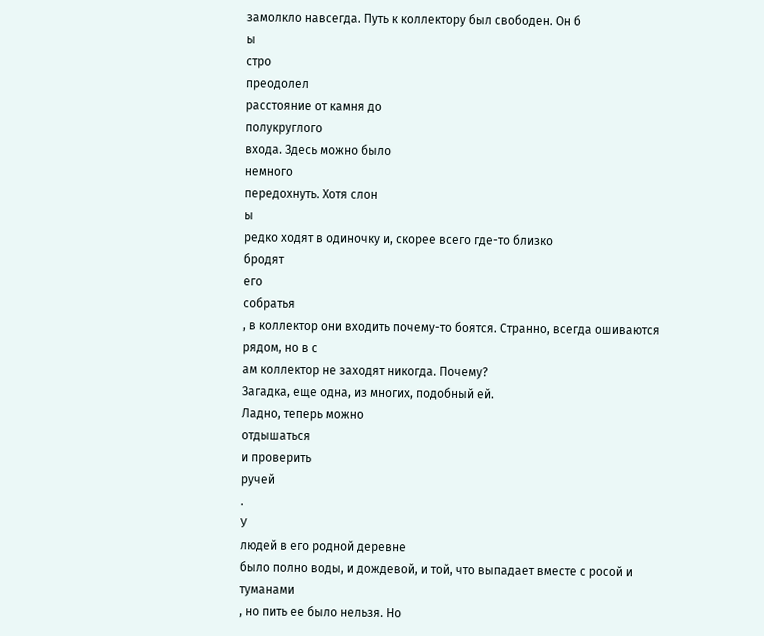замолкло навсегда. Путь к коллектору был свободен. Он б
ы
стро
преодолел
расстояние от камня до
полукруглого
входа. Здесь можно было
немного
передохнуть. Хотя слон
ы
редко ходят в одиночку и, скорее всего где-то близко
бродят
его
собратья
, в коллектор они входить почему-то боятся. Странно, всегда ошиваются рядом, но в с
ам коллектор не заходят никогда. Почему?
Загадка, еще одна, из многих, подобный ей.
Ладно, теперь можно
отдышаться
и проверить
ручей
.
У
людей в его родной деревне
было полно воды, и дождевой, и той, что выпадает вместе с росой и туманами
, но пить ее было нельзя. Но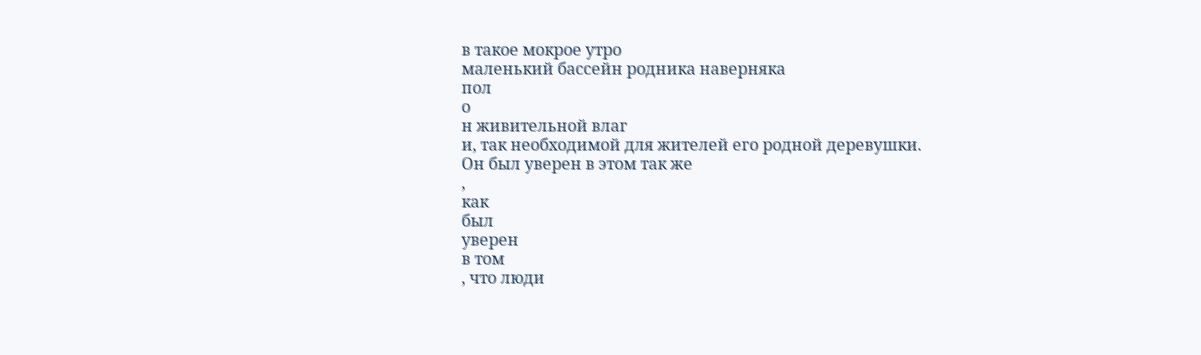в такое мокрое утро
маленький бассейн родника наверняка
пол
о
н живительной влаг
и, так необходимой для жителей его родной деревушки.
Он был уверен в этом так же
,
как
был
уверен
в том
, что люди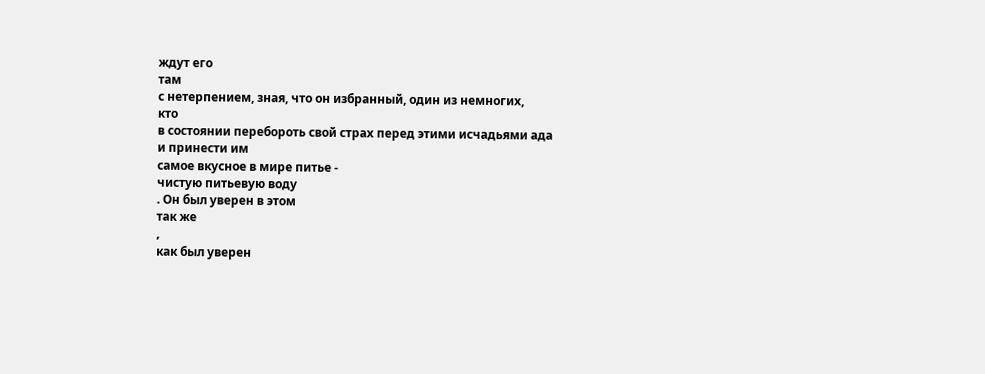ждут его
там
с нетерпением, зная, что он избранный, один из немногих,
кто
в состоянии перебороть свой страх перед этими исчадьями ада
и принести им
самое вкусное в мире питье -
чистую питьевую воду
. Он был уверен в этом
так же
,
как был уверен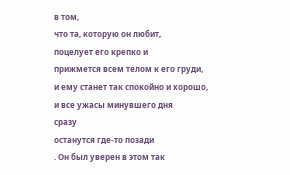в том,
что та, которую он любит,
поцелует его крепко и
прижмется всем телом к его груди, и ему станет так спокойно и хорошо, и все ужасы минувшего дня
сразу
останутся где-то позади
. Он был уверен в этом так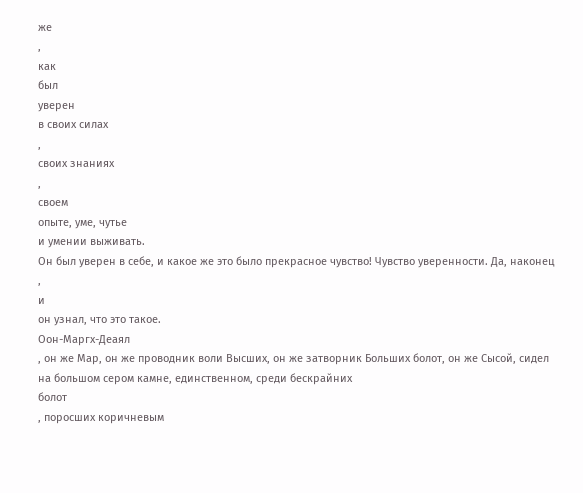же
,
как
был
уверен
в своих силах
,
своих знаниях
,
своем
опыте, уме, чутье
и умении выживать.
Он был уверен в себе, и какое же это было прекрасное чувство! Чувство уверенности. Да, наконец
,
и
он узнал, что это такое.
Оон-Маргх-Деаял
, он же Мар, он же проводник воли Высших, он же затворник Больших болот, он же Сысой, сидел на большом сером камне, единственном, среди бескрайних
болот
, поросших коричневым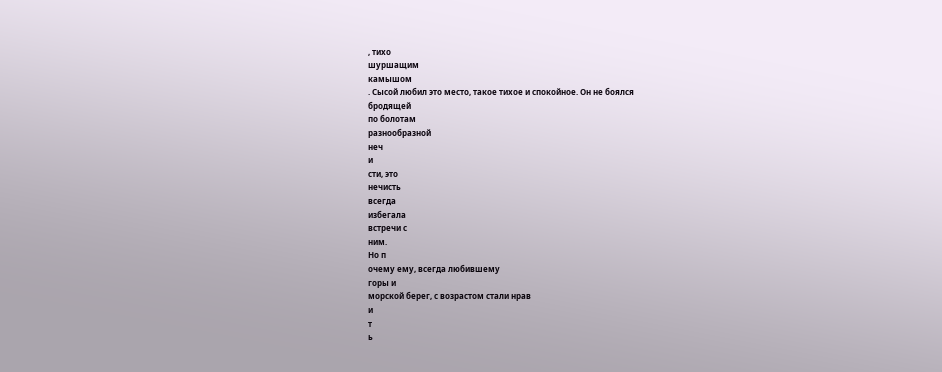, тихо
шуршащим
камышом
. Сысой любил это место, такое тихое и спокойное. Он не боялся
бродящей
по болотам
разнообразной
неч
и
сти, это
нечисть
всегда
избегала
встречи с
ним.
Но п
очему ему, всегда любившему
горы и
морской берег, с возрастом стали нрав
и
т
ь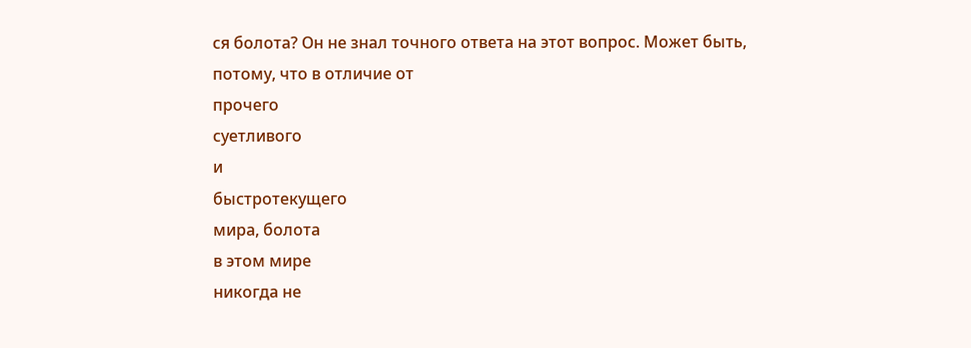ся болота? Он не знал точного ответа на этот вопрос. Может быть, потому, что в отличие от
прочего
суетливого
и
быстротекущего
мира, болота
в этом мире
никогда не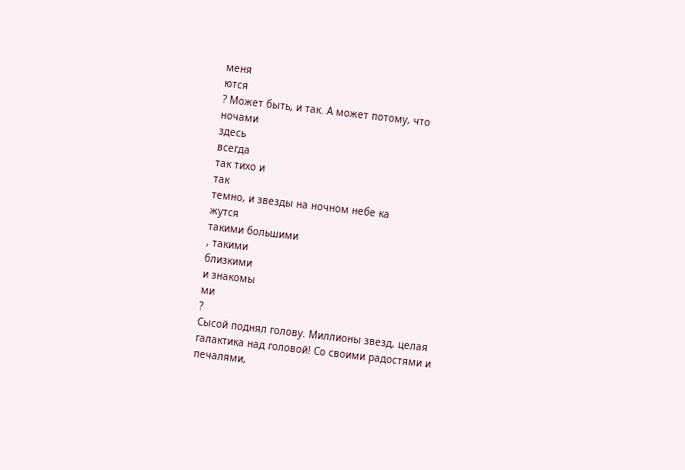меня
ются
? Может быть, и так. А может потому, что
ночами
здесь
всегда
так тихо и
так
темно, и звезды на ночном небе ка
жутся
такими большими
, такими
близкими
и знакомы
ми
?
Сысой поднял голову. Миллионы звезд, целая галактика над головой! Со своими радостями и печалями,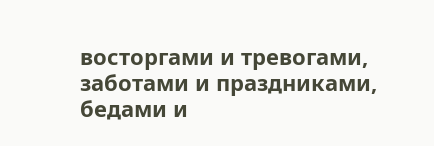восторгами и тревогами, заботами и праздниками,
бедами и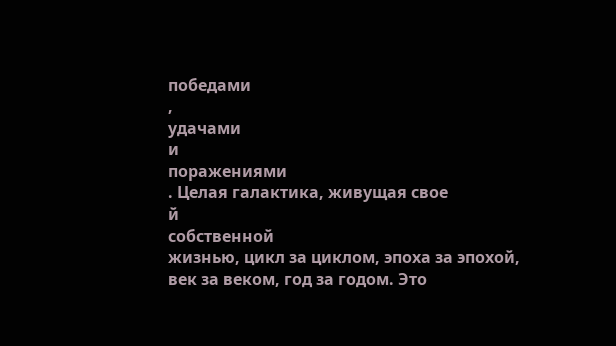победами
,
удачами
и
поражениями
. Целая галактика, живущая свое
й
собственной
жизнью, цикл за циклом, эпоха за эпохой, век за веком, год за годом. Это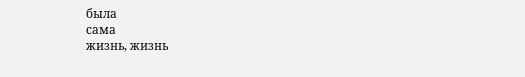была
сама
жизнь, жизнь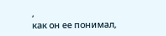,
как он ее понимал,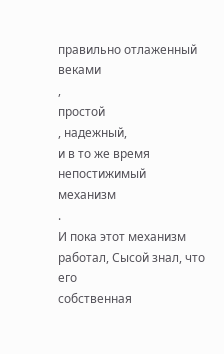правильно отлаженный веками
,
простой
, надежный,
и в то же время
непостижимый
механизм
.
И пока этот механизм работал, Сысой знал, что его
собственная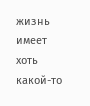жизнь имеет
хоть какой-то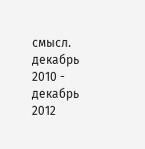смысл.
декабрь 2010 - декабрь 2012